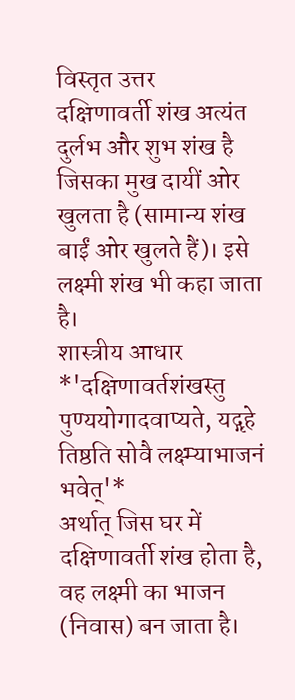विस्तृत उत्तर
दक्षिणावर्ती शंख अत्यंत दुर्लभ और शुभ शंख है जिसका मुख दायीं ओर खुलता है (सामान्य शंख बाईं ओर खुलते हैं)। इसे लक्ष्मी शंख भी कहा जाता है।
शास्त्रीय आधार
*'दक्षिणावर्तशंखस्तु पुण्ययोगादवाप्यते, यद्गृहे तिष्ठति सोवै लक्ष्म्याभाजनं भवेत्'*
अर्थात् जिस घर में दक्षिणावर्ती शंख होता है, वह लक्ष्मी का भाजन (निवास) बन जाता है।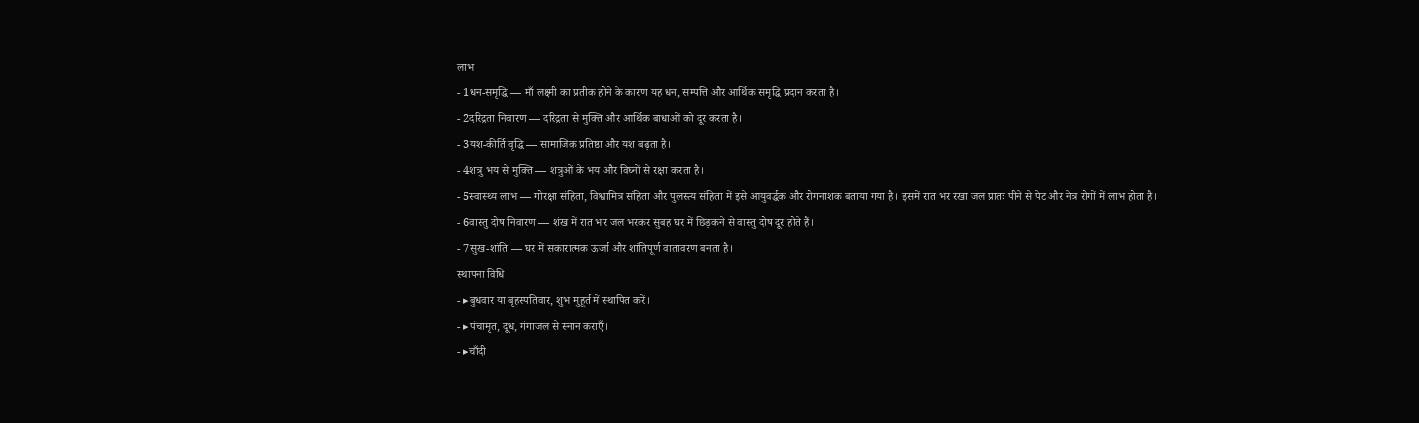लाभ
- 1धन-समृद्धि — माँ लक्ष्मी का प्रतीक होने के कारण यह धन, सम्पत्ति और आर्थिक समृद्धि प्रदान करता है।
- 2दरिद्रता निवारण — दरिद्रता से मुक्ति और आर्थिक बाधाओं को दूर करता है।
- 3यश-कीर्ति वृद्धि — सामाजिक प्रतिष्ठा और यश बढ़ता है।
- 4शत्रु भय से मुक्ति — शत्रुओं के भय और विघ्नों से रक्षा करता है।
- 5स्वास्थ्य लाभ — गोरक्षा संहिता, विश्वामित्र संहिता और पुलस्त्य संहिता में इसे आयुवर्द्धक और रोगनाशक बताया गया है। इसमें रात भर रखा जल प्रातः पीने से पेट और नेत्र रोगों में लाभ होता है।
- 6वास्तु दोष निवारण — शंख में रात भर जल भरकर सुबह घर में छिड़कने से वास्तु दोष दूर होते हैं।
- 7सुख-शांति — घर में सकारात्मक ऊर्जा और शांतिपूर्ण वातावरण बनता है।
स्थापना विधि
- ▸बुधवार या बृहस्पतिवार, शुभ मुहूर्त में स्थापित करें।
- ▸पंचामृत, दूध, गंगाजल से स्नान कराएँ।
- ▸चाँदी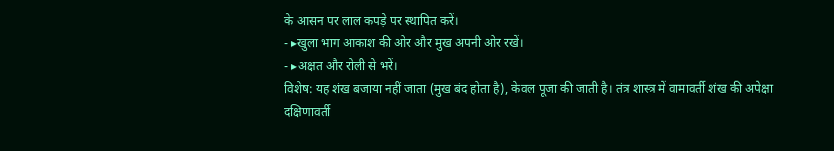के आसन पर लाल कपड़े पर स्थापित करें।
- ▸खुला भाग आकाश की ओर और मुख अपनी ओर रखें।
- ▸अक्षत और रोली से भरें।
विशेष: यह शंख बजाया नहीं जाता (मुख बंद होता है), केवल पूजा की जाती है। तंत्र शास्त्र में वामावर्ती शंख की अपेक्षा दक्षिणावर्ती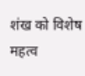शंख को विशेष महत्व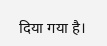दिया गया है।